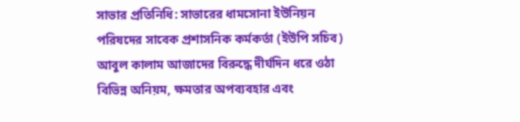সাভার প্রতিনিধি: সাভারের ধামসোনা ইউনিয়ন পরিষদের সাবেক প্রশাসনিক কর্মকর্তা (ইউপি সচিব) আবুল কালাম আজাদের বিরুদ্ধে দীর্ঘদিন ধরে ওঠা বিভিন্ন অনিয়ম, ক্ষমতার অপব্যবহার এবং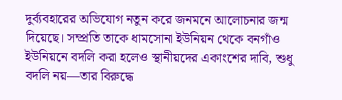দুর্ব্যবহারের অভিযোগ নতুন করে জনমনে আলোচনার জন্ম দিয়েছে। সম্প্রতি তাকে ধামসোনা ইউনিয়ন থেকে বনগাঁও ইউনিয়নে বদলি করা হলেও স্থানীয়দের একাংশের দাবি, শুধু বদলি নয়—তার বিরুদ্ধে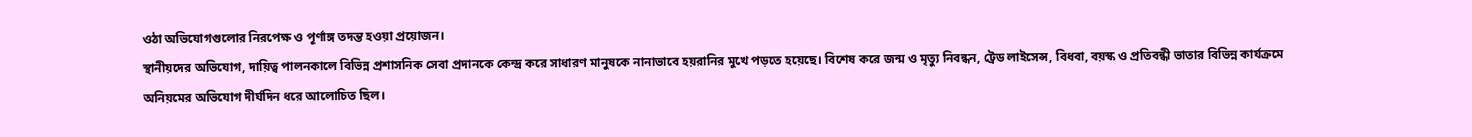ওঠা অভিযোগগুলোর নিরপেক্ষ ও পূর্ণাঙ্গ তদন্ত হওয়া প্রয়োজন।
স্থানীয়দের অভিযোগ, দায়িত্ব পালনকালে বিভিন্ন প্রশাসনিক সেবা প্রদানকে কেন্দ্র করে সাধারণ মানুষকে নানাভাবে হয়রানির মুখে পড়তে হয়েছে। বিশেষ করে জন্ম ও মৃত্যু নিবন্ধন, ট্রেড লাইসেন্স, বিধবা, বয়স্ক ও প্রতিবন্ধী ভাতার বিভিন্ন কার্যক্রমে অনিয়মের অভিযোগ দীর্ঘদিন ধরে আলোচিত ছিল।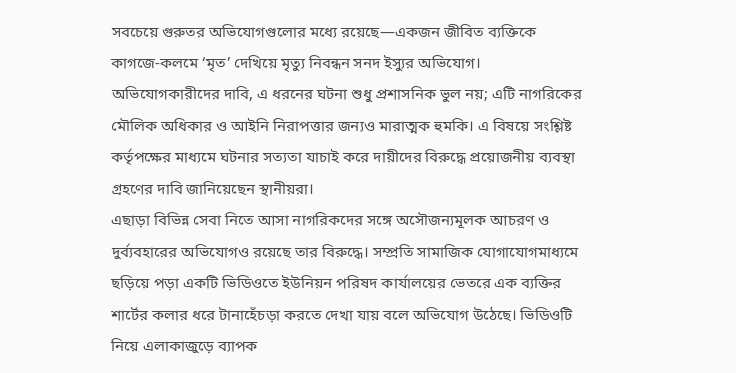সবচেয়ে গুরুতর অভিযোগগুলোর মধ্যে রয়েছে—একজন জীবিত ব্যক্তিকে কাগজে-কলমে ‘মৃত’ দেখিয়ে মৃত্যু নিবন্ধন সনদ ইস্যুর অভিযোগ। অভিযোগকারীদের দাবি, এ ধরনের ঘটনা শুধু প্রশাসনিক ভুল নয়; এটি নাগরিকের মৌলিক অধিকার ও আইনি নিরাপত্তার জন্যও মারাত্মক হুমকি। এ বিষয়ে সংশ্লিষ্ট কর্তৃপক্ষের মাধ্যমে ঘটনার সত্যতা যাচাই করে দায়ীদের বিরুদ্ধে প্রয়োজনীয় ব্যবস্থা গ্রহণের দাবি জানিয়েছেন স্থানীয়রা।
এছাড়া বিভিন্ন সেবা নিতে আসা নাগরিকদের সঙ্গে অসৌজন্যমূলক আচরণ ও দুর্ব্যবহারের অভিযোগও রয়েছে তার বিরুদ্ধে। সম্প্রতি সামাজিক যোগাযোগমাধ্যমে ছড়িয়ে পড়া একটি ভিডিওতে ইউনিয়ন পরিষদ কার্যালয়ের ভেতরে এক ব্যক্তির শার্টের কলার ধরে টানাহেঁচড়া করতে দেখা যায় বলে অভিযোগ উঠেছে। ভিডিওটি নিয়ে এলাকাজুড়ে ব্যাপক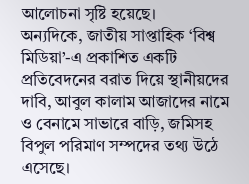আলোচনা সৃষ্টি হয়েছে।
অন্যদিকে, জাতীয় সাপ্তাহিক ‘বিশ্ব মিডিয়া’-এ প্রকাশিত একটি প্রতিবেদনের বরাত দিয়ে স্থানীয়দের দাবি, আবুল কালাম আজাদের নামে ও বেনামে সাভারে বাড়ি, জমিসহ বিপুল পরিমাণ সম্পদের তথ্য উঠে এসেছে।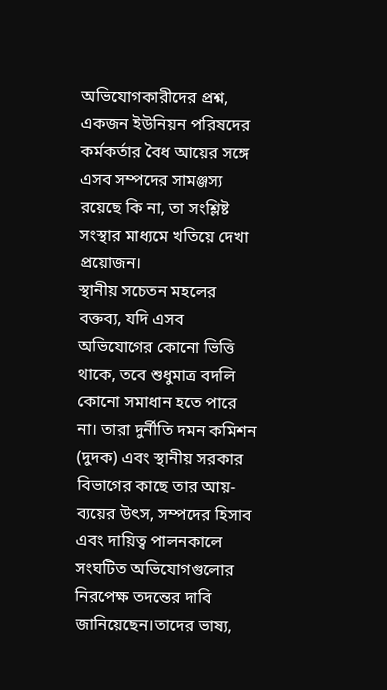অভিযোগকারীদের প্রশ্ন, একজন ইউনিয়ন পরিষদের কর্মকর্তার বৈধ আয়ের সঙ্গে এসব সম্পদের সামঞ্জস্য রয়েছে কি না, তা সংশ্লিষ্ট সংস্থার মাধ্যমে খতিয়ে দেখা প্রয়োজন।
স্থানীয় সচেতন মহলের বক্তব্য, যদি এসব অভিযোগের কোনো ভিত্তি থাকে, তবে শুধুমাত্র বদলি কোনো সমাধান হতে পারে না। তারা দুর্নীতি দমন কমিশন (দুদক) এবং স্থানীয় সরকার বিভাগের কাছে তার আয়-ব্যয়ের উৎস, সম্পদের হিসাব এবং দায়িত্ব পালনকালে সংঘটিত অভিযোগগুলোর নিরপেক্ষ তদন্তের দাবি জানিয়েছেন।তাদের ভাষ্য,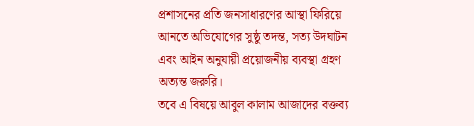প্রশাসনের প্রতি জনসাধারণের আস্থা ফিরিয়ে আনতে অভিযোগের সুষ্ঠু তদন্ত, সত্য উদঘাটন এবং আইন অনুযায়ী প্রয়োজনীয় ব্যবস্থা গ্রহণ অত্যন্ত জরুরি।
তবে এ বিষয়ে আবুল কালাম আজাদের বক্তব্য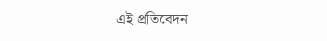এই প্রতিবেদন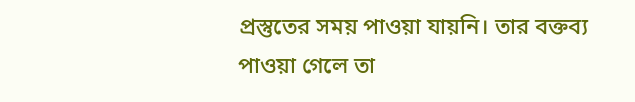প্রস্তুতের সময় পাওয়া যায়নি। তার বক্তব্য পাওয়া গেলে তা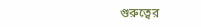গুরুত্বের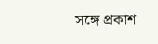সঙ্গে প্রকাশ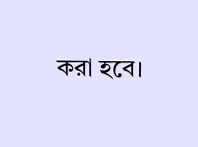করা হবে।